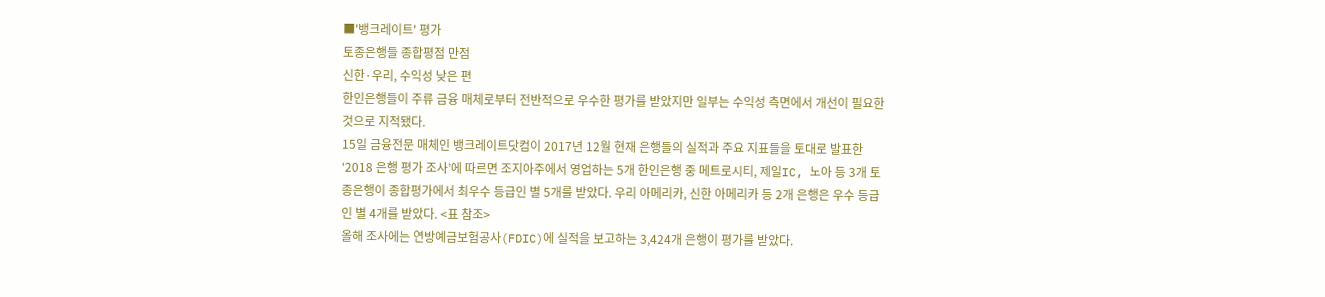■'뱅크레이트' 평가
토종은행들 종합평점 만점
신한·우리, 수익성 낮은 편
한인은행들이 주류 금융 매체로부터 전반적으로 우수한 평가를 받았지만 일부는 수익성 측면에서 개선이 필요한 것으로 지적됐다.
15일 금융전문 매체인 뱅크레이트닷컴이 2017년 12월 현재 은행들의 실적과 주요 지표들을 토대로 발표한 ‘2018 은행 평가 조사’에 따르면 조지아주에서 영업하는 5개 한인은행 중 메트로시티, 제일IC, 노아 등 3개 토종은행이 종합평가에서 최우수 등급인 별 5개를 받았다. 우리 아메리카, 신한 아메리카 등 2개 은행은 우수 등급인 별 4개를 받았다. <표 참조>
올해 조사에는 연방예금보험공사(FDIC)에 실적을 보고하는 3,424개 은행이 평가를 받았다.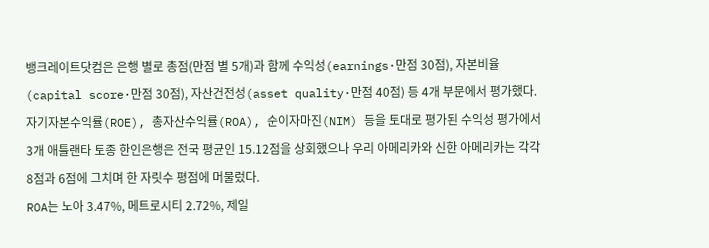뱅크레이트닷컴은 은행 별로 총점(만점 별 5개)과 함께 수익성(earnings·만점 30점), 자본비율(capital score·만점 30점), 자산건전성(asset quality·만점 40점) 등 4개 부문에서 평가했다.
자기자본수익률(ROE), 총자산수익률(ROA), 순이자마진(NIM) 등을 토대로 평가된 수익성 평가에서 3개 애틀랜타 토종 한인은행은 전국 평균인 15.12점을 상회했으나 우리 아메리카와 신한 아메리카는 각각 8점과 6점에 그치며 한 자릿수 평점에 머물렀다.
ROA는 노아 3.47%, 메트로시티 2.72%, 제일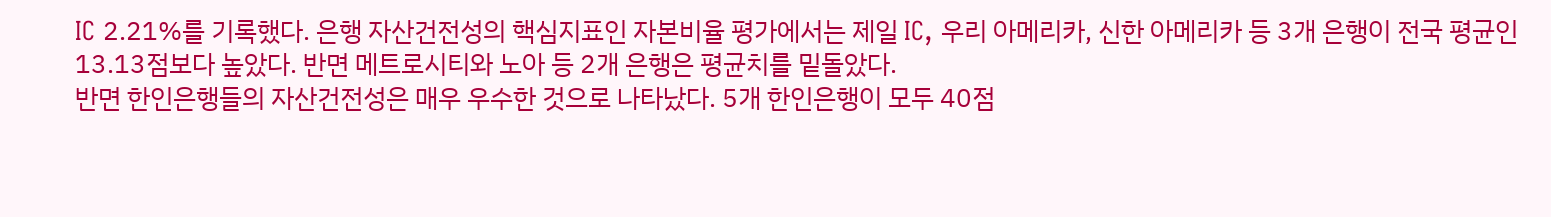IC 2.21%를 기록했다. 은행 자산건전성의 핵심지표인 자본비율 평가에서는 제일 IC, 우리 아메리카, 신한 아메리카 등 3개 은행이 전국 평균인 13.13점보다 높았다. 반면 메트로시티와 노아 등 2개 은행은 평균치를 밑돌았다.
반면 한인은행들의 자산건전성은 매우 우수한 것으로 나타났다. 5개 한인은행이 모두 40점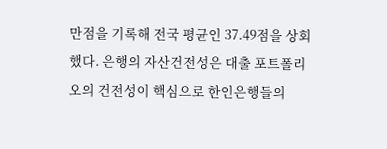만점을 기록해 전국 평균인 37.49점을 상회했다. 은행의 자산건전성은 대출 포트폴리오의 건전성이 핵심으로 한인은행들의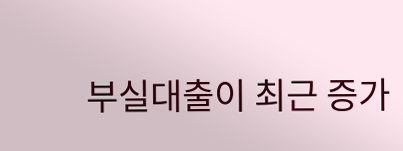부실대출이 최근 증가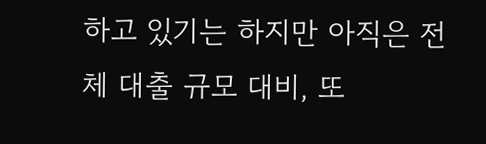하고 있기는 하지만 아직은 전체 대출 규모 대비, 또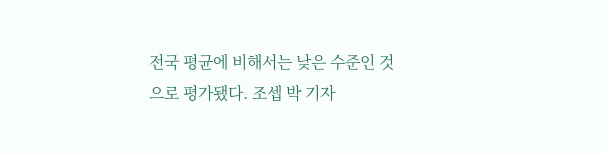전국 평균에 비해서는 낮은 수준인 것으로 평가됐다. 조셉 박 기자